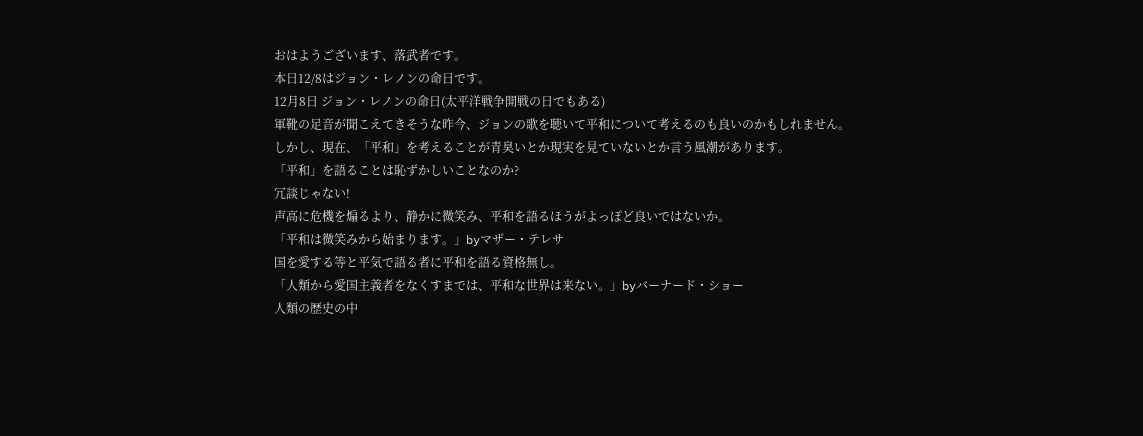おはようございます、落武者です。
本日12/8はジョン・レノンの命日です。
12月8日 ジョン・レノンの命日(太平洋戦争開戦の日でもある)
軍靴の足音が聞こえてきそうな昨今、ジョンの歌を聴いて平和について考えるのも良いのかもしれません。
しかし、現在、「平和」を考えることが青臭いとか現実を見ていないとか言う風潮があります。
「平和」を語ることは恥ずかしいことなのか?
冗談じゃない!
声高に危機を煽るより、静かに微笑み、平和を語るほうがよっぽど良いではないか。
「平和は微笑みから始まります。」byマザー・テレサ
国を愛する等と平気で語る者に平和を語る資格無し。
「人類から愛国主義者をなくすまでは、平和な世界は来ない。」byバーナード・ショー
人類の歴史の中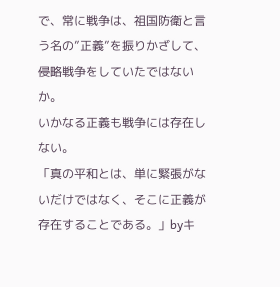で、常に戦争は、祖国防衛と言う名の”正義”を振りかざして、侵略戦争をしていたではないか。
いかなる正義も戦争には存在しない。
「真の平和とは、単に緊張がないだけではなく、そこに正義が存在することである。」byキ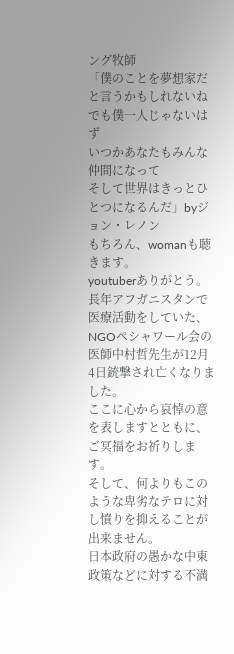ング牧師
「僕のことを夢想家だと言うかもしれないね
でも僕一人じゃないはず
いつかあなたもみんな仲間になって
そして世界はきっとひとつになるんだ」byジョン・レノン
もちろん、womanも聴きます。
youtuberありがとう。
長年アフガニスタンで医療活動をしていた、NGOペシャワール会の医師中村哲先生が12月4日銃撃され亡くなりました。
ここに心から哀悼の意を表しますとともに、ご冥福をお祈りします。
そして、何よりもこのような卑劣なテロに対し憤りを抑えることが出来ません。
日本政府の愚かな中東政策などに対する不満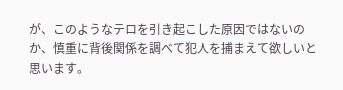が、このようなテロを引き起こした原因ではないのか、慎重に背後関係を調べて犯人を捕まえて欲しいと思います。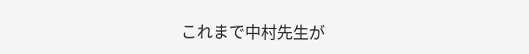これまで中村先生が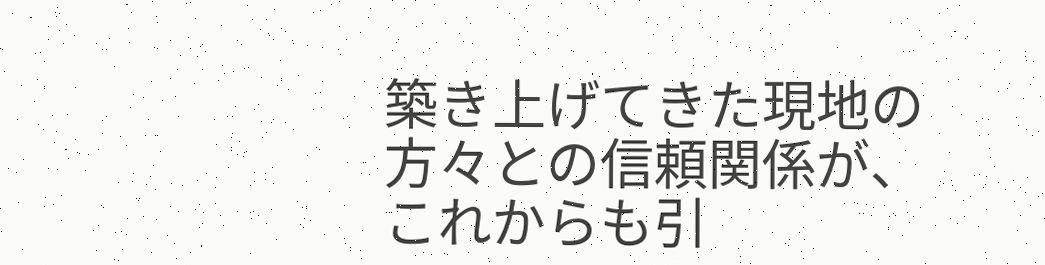築き上げてきた現地の方々との信頼関係が、これからも引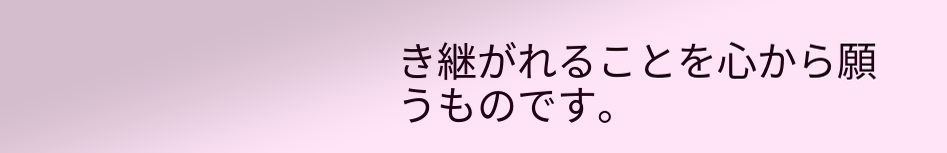き継がれることを心から願うものです。